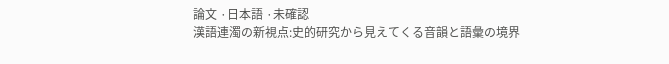論文 ·日本語 ·未確認
漢語連濁の新視点:史的研究から見えてくる音韻と語彙の境界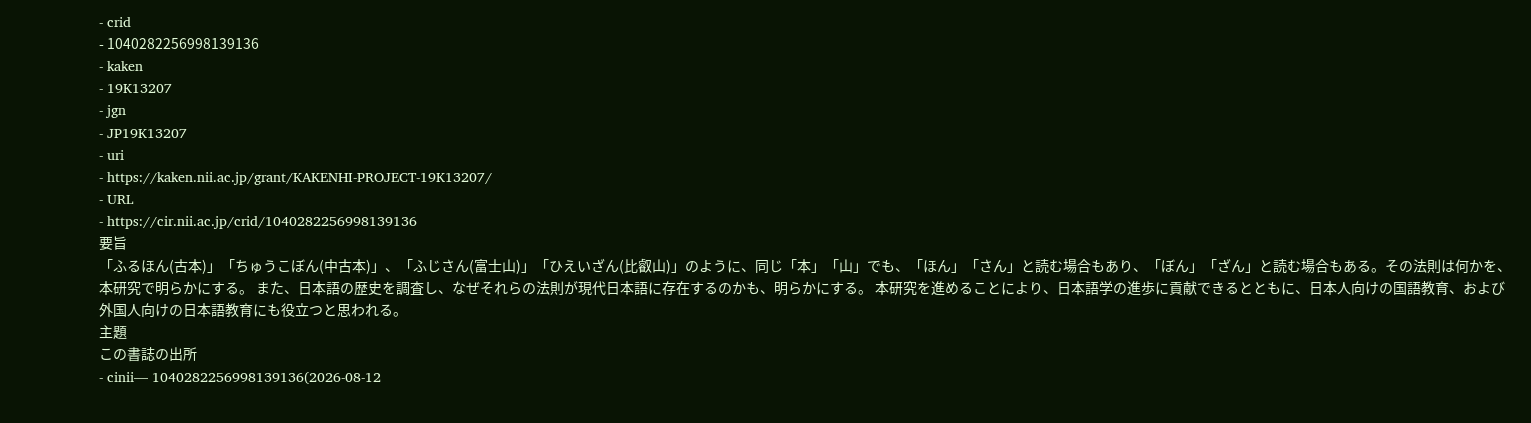- crid
- 1040282256998139136
- kaken
- 19K13207
- jgn
- JP19K13207
- uri
- https://kaken.nii.ac.jp/grant/KAKENHI-PROJECT-19K13207/
- URL
- https://cir.nii.ac.jp/crid/1040282256998139136
要旨
「ふるほん(古本)」「ちゅうこぼん(中古本)」、「ふじさん(富士山)」「ひえいざん(比叡山)」のように、同じ「本」「山」でも、「ほん」「さん」と読む場合もあり、「ぼん」「ざん」と読む場合もある。その法則は何かを、本研究で明らかにする。 また、日本語の歴史を調査し、なぜそれらの法則が現代日本語に存在するのかも、明らかにする。 本研究を進めることにより、日本語学の進歩に貢献できるとともに、日本人向けの国語教育、および外国人向けの日本語教育にも役立つと思われる。
主題
この書誌の出所
- cinii— 1040282256998139136(2026-08-12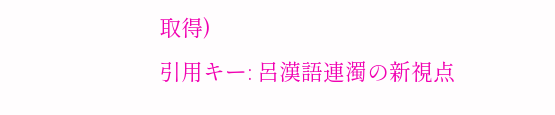取得)
引用キー: 呂漢語連濁の新視点